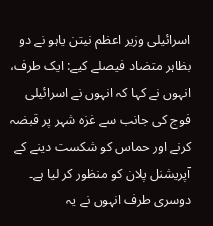اسرائیلی وزیر اعظم نیتن یاہو نے دو بظاہر متضاد فیصلے کیے: ایک طرف، انہوں نے کہا کہ انہوں نے اسرائیلی فوج کی جانب سے غزہ شہر پر قبضہ کرنے اور حماس کو شکست دینے کے آپریشنل پلان کو منظور کر لیا ہے۔ دوسری طرف انہوں نے یہ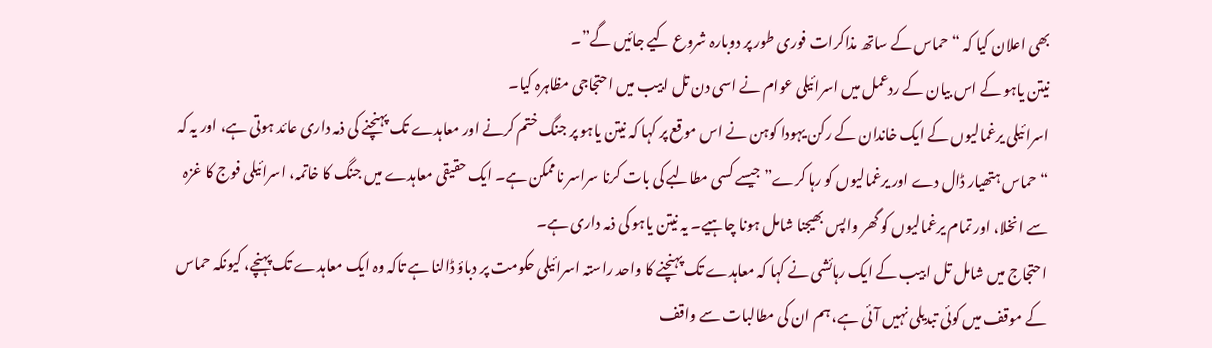بھی اعلان کیا کہ “حماس کے ساتھ مذاکرات فوری طور پر دوبارہ شروع کیے جائیں گے”۔
نیتن یاہو کے اس بیان کے ردعمل میں اسرائیلی عوام نے اسی دن تل ابیب میں احتجاجی مظاہرہ کیا۔
اسرائیلی یرغمالیوں کے ایک خاندان کے رکن یہودا کوہن نے اس موقع پر کہا کہ نیتن یاہو پر جنگ ختم کرنے اور معاہدے تک پہنچنے کی ذمہ داری عائد ہوتی ہے، اور یہ کہ “حماس ہتھیار ڈال دے اور یرغمالیوں کو رہا کرے” جیسے کسی مطالبے کی بات کرنا سراسر ناممکن ہے۔ ایک حقیقی معاہدے میں جنگ کا خاتمہ، اسرائیلی فوج کا غزہ سے انخلا، اور تمام یرغمالیوں کو گھر واپس بھیجنا شامل ہونا چاہیے۔ یہ نیتن یاہو کی ذمہ داری ہے۔
احتجاج میں شامل تل ابیب کے ایک رہائشی نے کہا کہ معاہدے تک پہنچنے کا واحد راستہ اسرائیلی حکومت پر دباؤ ڈالنا ہے تاکہ وہ ایک معاہدے تک پہنچے، کیونکہ حماس کے موقف میں کوئی تبدیلی نہیں آئی ہے، ہم ان کی مطالبات سے واقف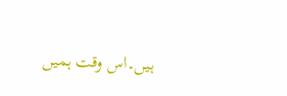ہیں۔اس وقت ہمیں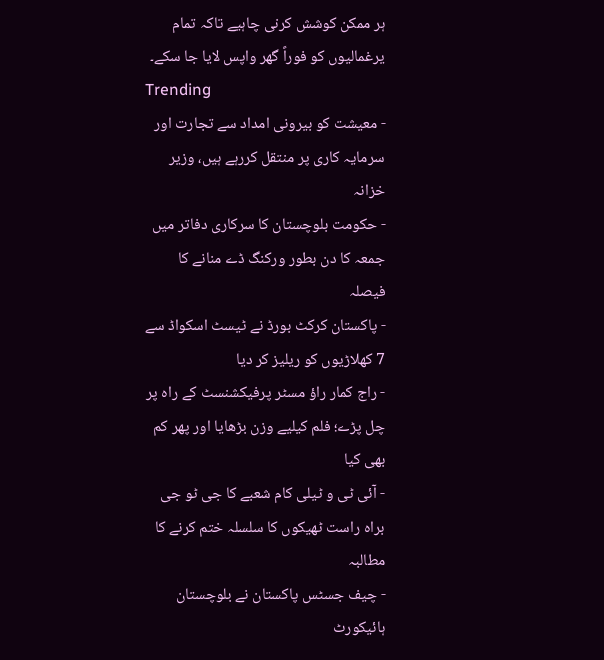ہر ممکن کوشش کرنی چاہیے تاکہ تمام یرغمالیوں کو فوراً گھر واپس لایا جا سکے۔
Trending
- معیشت کو بیرونی امداد سے تجارت اور سرمایہ کاری پر منتقل کررہے ہیں، وزیر خزانہ
- حکومت بلوچستان کا سرکاری دفاتر میں جمعہ کا دن بطور ورکنگ ڈے منانے کا فیصلہ
- پاکستان کرکٹ بورڈ نے ٹیسٹ اسکواڈ سے 7 کھلاڑیوں کو ریلیز کر دیا
- راج کمار راؤ مسٹر پرفیکشنسٹ کے راہ پر چل پڑے؛ فلم کیلیے وزن بڑھایا اور پھر کم بھی کیا
- آئی ٹی و ٹیلی کام شعبے کا جی ٹو جی براہ راست ٹھیکوں کا سلسلہ ختم کرنے کا مطالبہ
- چیف جسٹس پاکستان نے بلوچستان ہائیکورٹ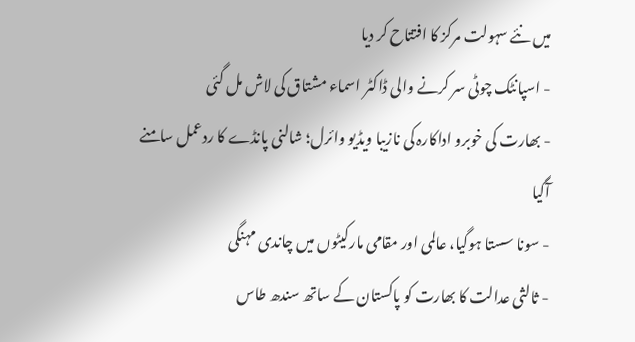میں نئے سہولت مرکز کا افتتاح کر دیا
- اسپانٹک چوٹی سر کرنے والی ڈاکٹر اسماء مشتاق کی لاش مل گئی
- بھارت کی خوبرو اداکارہ کی نازیبا ویڈیو وائرل؛ شالنی پانڈے کا ردعمل سامنے آگیا
- سونا سستا ہوگیا، عالمی اور مقامی مارکیٹوں میں چاندی مہنگی
- ثالثی عدالت کا بھارت کو پاکستان کے ساتھ سندھ طاس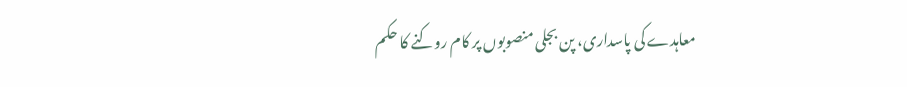معاہدے کی پاسداری، پن بجلی منصوبوں پر کام روکنے کا حکم